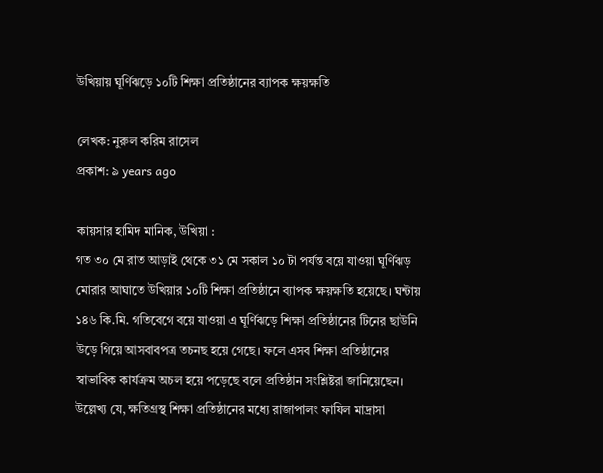উখিয়ায় ঘূর্ণিঝড়ে ১০টি শিক্ষা প্রতিষ্ঠানের ব্যাপক ক্ষয়ক্ষতি

লেখক: নুরুল করিম রাসেল
প্রকাশ: ৯ years ago

কায়সার হামিদ মানিক, উখিয়া :
গত ৩০ মে রাত আড়াই থেকে ৩১ মে সকাল ১০ টা পর্যন্ত বয়ে যাওয়া ঘূর্ণিঝড় মোরার আঘাতে উখিয়ার ১০টি শিক্ষা প্রতিষ্ঠানে ব্যাপক ক্ষয়ক্ষতি হয়েছে। ঘন্টায় ১৪৬ কি.মি. গতিবেগে বয়ে যাওয়া এ ঘূর্ণিঝড়ে শিক্ষা প্রতিষ্ঠানের টিনের ছাউনি উড়ে গিয়ে আসবাবপত্র তচনছ হয়ে গেছে। ফলে এসব শিক্ষা প্রতিষ্ঠানের স্বাভাবিক কার্যক্রম অচল হয়ে পড়েছে বলে প্রতিষ্ঠান সংশ্লিষ্টরা জানিয়েছেন।
উল্লেখ্য যে, ক্ষতিগ্রস্থ শিক্ষা প্রতিষ্ঠানের মধ্যে রাজাপালং ফাযিল মাদ্রাসা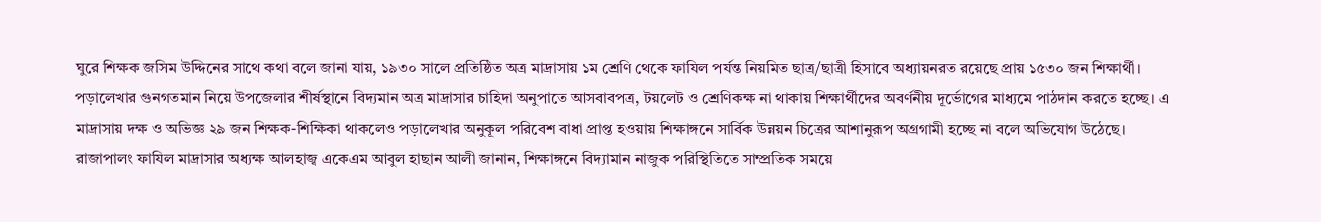ঘুরে শিক্ষক জসিম উদ্দিনের সাথে কথা বলে জানা যায়, ১৯৩০ সালে প্রতিষ্ঠিত অত্র মাদ্রাসায় ১ম শ্রেণি থেকে ফাযিল পর্যন্ত নিয়মিত ছাত্র/ছাত্রী হিসাবে অধ্যায়নরত রয়েছে প্রায় ১৫৩০ জন শিক্ষার্থী। পড়ালেখার গুনগতমান নিয়ে উপজেলার শীর্ষস্থানে বিদ্যমান অত্র মাদ্রাসার চাহিদা অনুপাতে আসবাবপত্র, টয়লেট ও শ্রেণিকক্ষ না থাকায় শিক্ষার্থীদের অবর্ণনীয় দূর্ভোগের মাধ্যমে পাঠদান করতে হচ্ছে। এ মাদ্রাসায় দক্ষ ও অভিজ্ঞ ২৯ জন শিক্ষক-শিক্ষিকা থাকলেও পড়ালেখার অনুকূল পরিবেশ বাধা প্রাপ্ত হওয়ায় শিক্ষাঙ্গনে সার্বিক উন্নয়ন চিত্রের আশানুরূপ অগ্রগামী হচ্ছে না বলে অভিযোগ উঠেছে।
রাজাপালং ফাযিল মাদ্রাসার অধ্যক্ষ আলহাজ্ব একেএম আবুল হাছান আলী জানান, শিক্ষাঙ্গনে বিদ্যামান নাজুক পরিস্থিতিতে সাম্প্রতিক সময়ে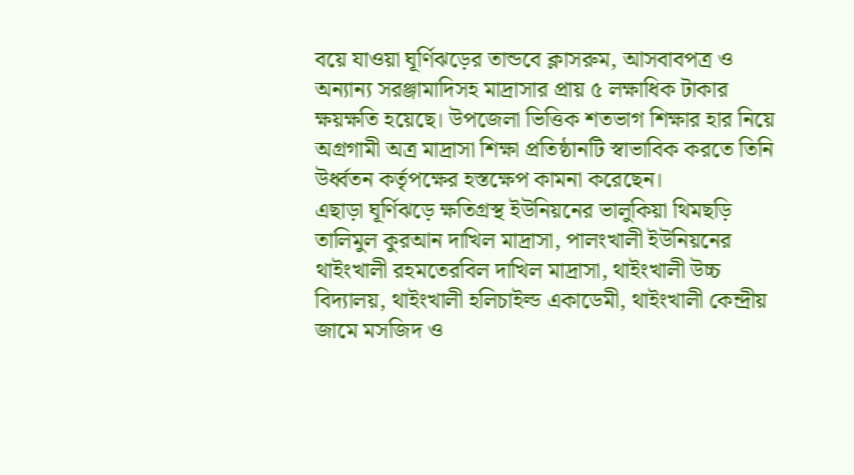বয়ে যাওয়া ঘূর্ণিঝড়ের তান্ডবে ক্লাসরুম, আসবাবপত্র ও অন্যান্য সরঞ্জামাদিসহ মাদ্রাসার প্রায় ৫ লক্ষাধিক টাকার ক্ষয়ক্ষতি হয়েছে। উপজেলা ভিত্তিক শতভাগ শিক্ষার হার নিয়ে অগ্রগামী অত্র মাদ্রাসা শিক্ষা প্রতিষ্ঠানটি স্বাভাবিক করতে তিনি উর্ধ্বতন কর্তৃপক্ষের হস্তক্ষেপ কামনা করেছেন।
এছাড়া ঘূর্ণিঝড়ে ক্ষতিগ্রস্থ ইউনিয়নের ভালুকিয়া থিমছড়ি তালিমুল কুরআন দাখিল মাদ্রাসা, পালংখালী ইউনিয়নের থাইংখালী রহমতেরবিল দাখিল মাদ্রাসা, থাইংখালী উচ্চ বিদ্যালয়, থাইংখালী হলিচাইল্ড একাডেমী, থাইংখালী কেন্দ্রীয় জামে মসজিদ ও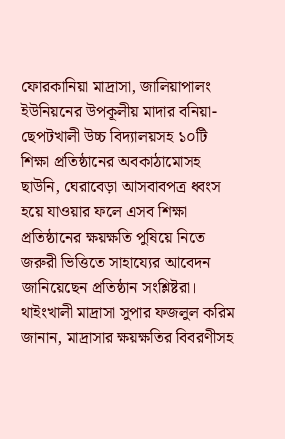ফোরকানিয়া মাদ্রাসা, জালিয়াপালং ইউনিয়নের উপকূলীয় মাদার বনিয়া-ছেপটখালী উচ্চ বিদ্যালয়সহ ১০টি শিক্ষা প্রতিষ্ঠানের অবকাঠামোসহ ছাউনি, ঘেরাবেড়া আসবাবপত্র ধ্বংস হয়ে যাওয়ার ফলে এসব শিক্ষা প্রতিষ্ঠানের ক্ষয়ক্ষতি পুষিয়ে নিতে জরুরী ভিত্তিতে সাহায্যের আবেদন জানিয়েছেন প্রতিষ্ঠান সংশ্লিষ্টরা।
থাইংখালী মাদ্রাসা সুপার ফজলুল করিম জানান, মাদ্রাসার ক্ষয়ক্ষতির বিবরণীসহ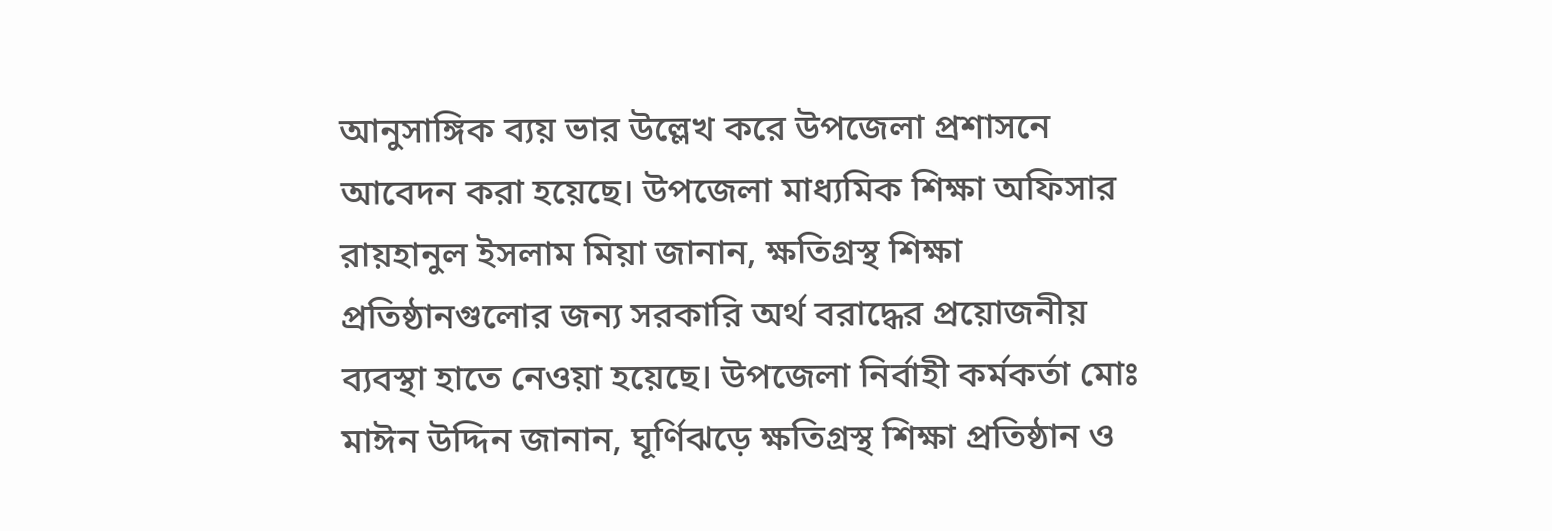আনুসাঙ্গিক ব্যয় ভার উল্লেখ করে উপজেলা প্রশাসনে আবেদন করা হয়েছে। উপজেলা মাধ্যমিক শিক্ষা অফিসার রায়হানুল ইসলাম মিয়া জানান, ক্ষতিগ্রস্থ শিক্ষা প্রতিষ্ঠানগুলোর জন্য সরকারি অর্থ বরাদ্ধের প্রয়োজনীয় ব্যবস্থা হাতে নেওয়া হয়েছে। উপজেলা নির্বাহী কর্মকর্তা মোঃ মাঈন উদ্দিন জানান, ঘূর্ণিঝড়ে ক্ষতিগ্রস্থ শিক্ষা প্রতিষ্ঠান ও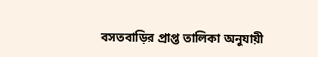বসতবাড়ির প্রাপ্ত তালিকা অনুযায়ী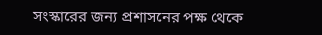সংস্কারের জন্য প্রশাসনের পক্ষ থেকে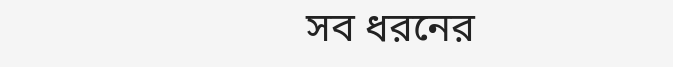সব ধরনের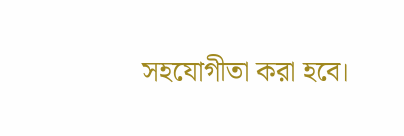সহযোগীতা করা হবে।